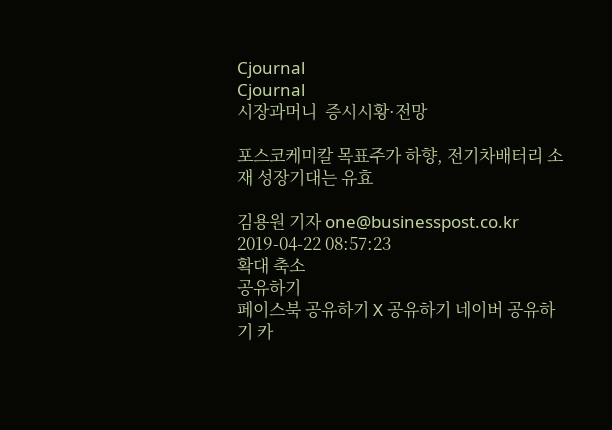Cjournal
Cjournal
시장과머니  증시시황·전망

포스코케미칼 목표주가 하향, 전기차배터리 소재 성장기대는 유효

김용원 기자 one@businesspost.co.kr 2019-04-22 08:57:23
확대 축소
공유하기
페이스북 공유하기 X 공유하기 네이버 공유하기 카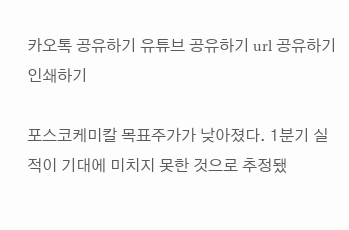카오톡 공유하기 유튜브 공유하기 url 공유하기 인쇄하기

포스코케미칼 목표주가가 낮아졌다. 1분기 실적이 기대에 미치지 못한 것으로 추정됐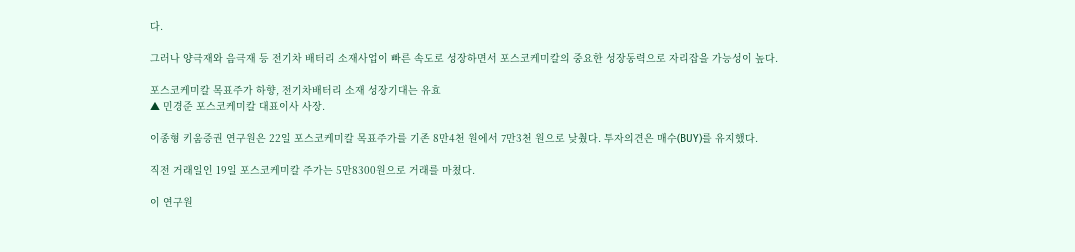다.

그러나 양극재와 음극재 등 전기차 배터리 소재사업이 빠른 속도로 성장하면서 포스코케미칼의 중요한 성장동력으로 자리잡을 가능성이 높다.

포스코케미칼 목표주가 하향, 전기차배터리 소재 성장기대는 유효
▲ 민경준 포스코케미칼 대표이사 사장.

이종형 키움증권 연구원은 22일 포스코케미칼 목표주가를 기존 8만4천 원에서 7만3천 원으로 낮췄다. 투자의견은 매수(BUY)를 유지했다.

직전 거래일인 19일 포스코케미칼 주가는 5만8300원으로 거래를 마쳤다.

이 연구원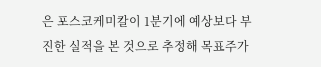은 포스코케미칼이 1분기에 예상보다 부진한 실적을 본 것으로 추정해 목표주가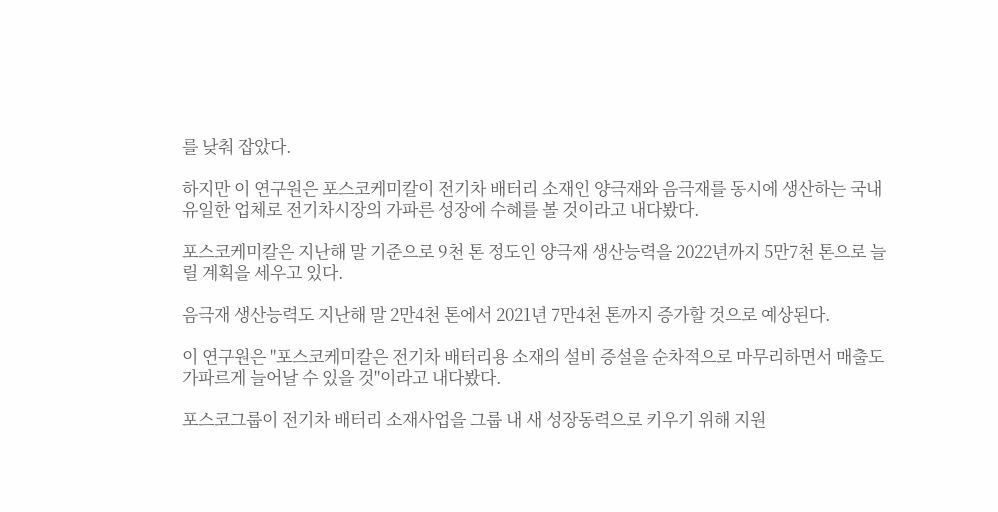를 낮춰 잡았다.

하지만 이 연구원은 포스코케미칼이 전기차 배터리 소재인 양극재와 음극재를 동시에 생산하는 국내 유일한 업체로 전기차시장의 가파른 성장에 수혜를 볼 것이라고 내다봤다.

포스코케미칼은 지난해 말 기준으로 9천 톤 정도인 양극재 생산능력을 2022년까지 5만7천 톤으로 늘릴 계획을 세우고 있다.

음극재 생산능력도 지난해 말 2만4천 톤에서 2021년 7만4천 톤까지 증가할 것으로 예상된다.

이 연구원은 "포스코케미칼은 전기차 배터리용 소재의 설비 증설을 순차적으로 마무리하면서 매출도 가파르게 늘어날 수 있을 것"이라고 내다봤다.

포스코그룹이 전기차 배터리 소재사업을 그룹 내 새 성장동력으로 키우기 위해 지원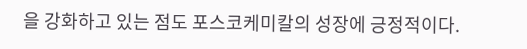을 강화하고 있는 점도 포스코케미칼의 성장에 긍정적이다.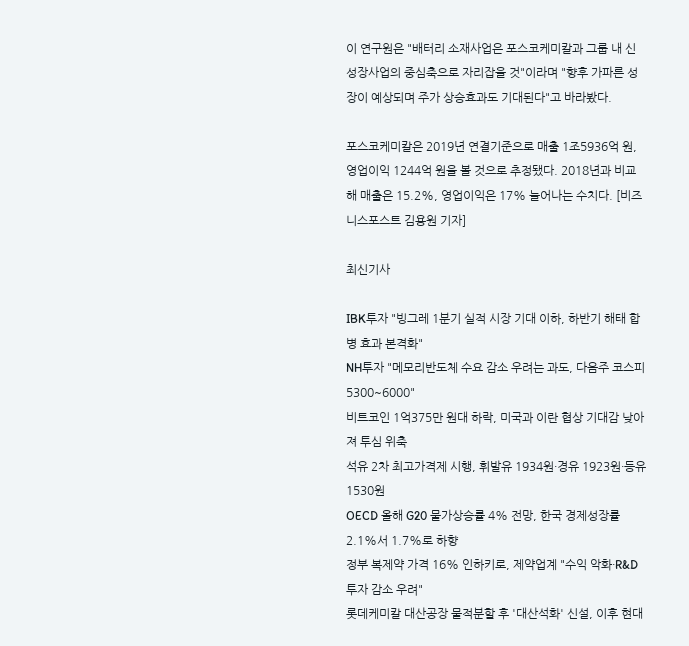이 연구원은 "배터리 소재사업은 포스코케미칼과 그룹 내 신성장사업의 중심축으로 자리잡을 것"이라며 "향후 가파른 성장이 예상되며 주가 상승효과도 기대된다"고 바라봤다.

포스코케미칼은 2019년 연결기준으로 매출 1조5936억 원, 영업이익 1244억 원을 볼 것으로 추정됐다. 2018년과 비교해 매출은 15.2%, 영업이익은 17% 늘어나는 수치다. [비즈니스포스트 김용원 기자]

최신기사

IBK투자 "빙그레 1분기 실적 시장 기대 이하, 하반기 해태 합병 효과 본격화"
NH투자 "메모리반도체 수요 감소 우려는 과도, 다음주 코스피 5300~6000"
비트코인 1억375만 원대 하락, 미국과 이란 협상 기대감 낮아져 투심 위축
석유 2차 최고가격제 시행, 휘발유 1934원·경유 1923원·등유 1530원
OECD 올해 G20 물가상승률 4% 전망, 한국 경제성장률 2.1%서 1.7%로 하향
정부 복제약 가격 16% 인하키로, 제약업계 "수익 악화·R&D 투자 감소 우려"
롯데케미칼 대산공장 물적분할 후 '대산석화' 신설, 이후 현대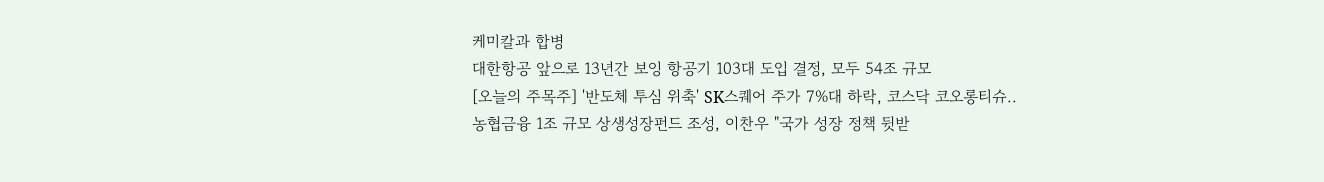케미칼과 합병
대한항공 앞으로 13년간 보잉 항공기 103대 도입 결정, 모두 54조 규모
[오늘의 주목주] '반도체 투심 위축' SK스퀘어 주가 7%대 하락, 코스닥 코오롱티슈..
농협금융 1조 규모 상생성장펀드 조성, 이찬우 "국가 성장 정책 뒷받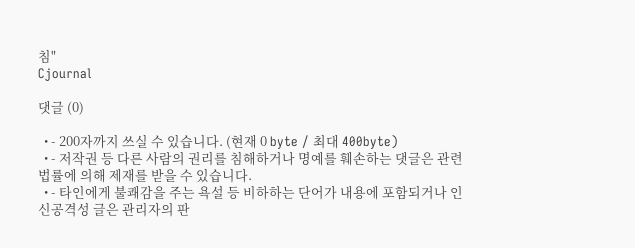침"
Cjournal

댓글 (0)

  • - 200자까지 쓰실 수 있습니다. (현재 0 byte / 최대 400byte)
  • - 저작권 등 다른 사람의 권리를 침해하거나 명예를 훼손하는 댓글은 관련 법률에 의해 제재를 받을 수 있습니다.
  • - 타인에게 불쾌감을 주는 욕설 등 비하하는 단어가 내용에 포함되거나 인신공격성 글은 관리자의 판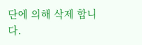단에 의해 삭제 합니다.